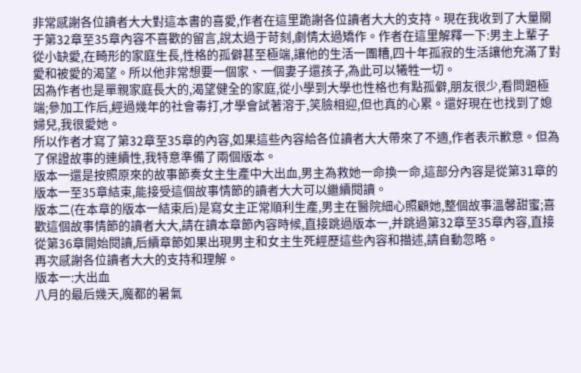非常感謝各位讀者大大對這本書的喜愛,作者在這里跪謝各位讀者大大的支持。現在我收到了大量關于第32章至35章內容不喜歡的留言,說太過于苛刻,劇情太過矯作。作者在這里解釋一下:男主上輩子從小缺愛,在畸形的家庭生長,性格的孤僻甚至極端,讓他的生活一團糟,四十年孤寂的生活讓他充滿了對愛和被愛的渴望。所以他非常想要一個家、一個妻子還孩子,為此可以犧牲一切。
因為作者也是單親家庭長大的,渴望健全的家庭,從小學到大學也性格也有點孤僻,朋友很少,看問題極端;參加工作后,經過幾年的社會毒打,才學會試著溶于,笑臉相迎,但也真的心累。還好現在也找到了媳婦兒,我很愛她。
所以作者才寫了第32章至35章的內容,如果這些內容給各位讀者大大帶來了不適,作者表示歉意。但為了保證故事的連續性,我特意準備了兩個版本。
版本一還是按照原來的故事節奏女主生產中大出血,男主為救她一命換一命,這部分內容是從第31章的版本一至35章結束,能接受這個故事情節的讀者大大可以繼續閱讀。
版本二(在本章的版本一結束后)是寫女主正常順利生產,男主在醫院細心照顧她,整個故事溫馨甜蜜;喜歡這個故事情節的讀者大大,請在讀本章節內容時候,直接跳過版本一,并跳過第32章至35章內容,直接從第36章開始閱讀,后續章節如果出現男主和女主生死經歷這些內容和描述,請自動忽略。
再次感謝各位讀者大大的支持和理解。
版本一:大出血
八月的最后幾天,魔都的暑氣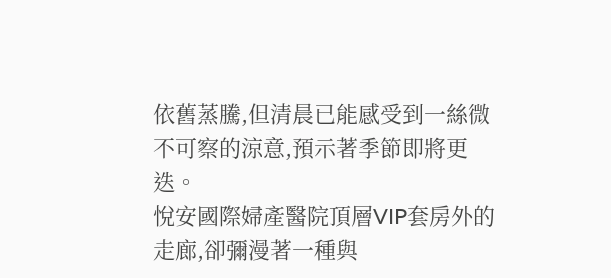依舊蒸騰,但清晨已能感受到一絲微不可察的涼意,預示著季節即將更迭。
悅安國際婦產醫院頂層VIP套房外的走廊,卻彌漫著一種與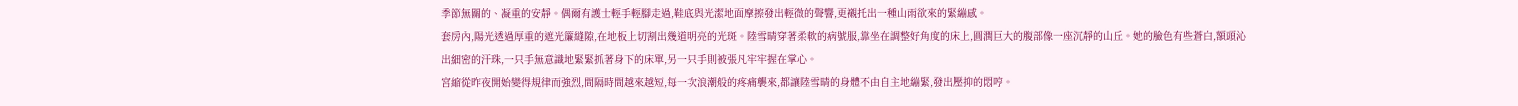季節無關的、凝重的安靜。偶爾有護士輕手輕腳走過,鞋底與光潔地面摩擦發出輕微的聲響,更襯托出一種山雨欲來的緊繃感。
套房內,陽光透過厚重的遮光簾縫隙,在地板上切割出幾道明亮的光斑。陸雪晴穿著柔軟的病號服,靠坐在調整好角度的床上,圓潤巨大的腹部像一座沉靜的山丘。她的臉色有些蒼白,額頭沁出細密的汗珠,一只手無意識地緊緊抓著身下的床單,另一只手則被張凡牢牢握在掌心。
宮縮從昨夜開始變得規律而強烈,間隔時間越來越短,每一次浪潮般的疼痛襲來,都讓陸雪晴的身體不由自主地繃緊,發出壓抑的悶哼。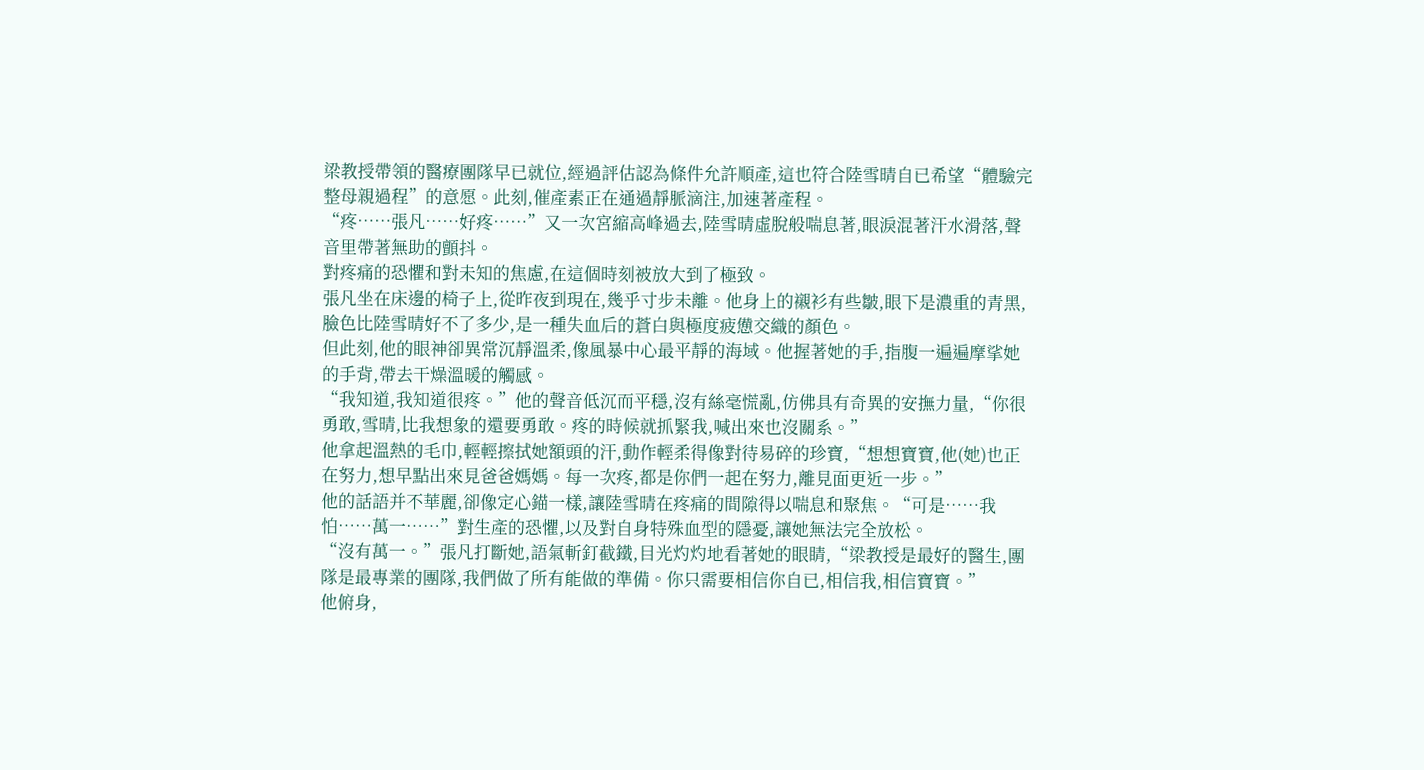梁教授帶領的醫療團隊早已就位,經過評估認為條件允許順產,這也符合陸雪晴自已希望“體驗完整母親過程”的意愿。此刻,催產素正在通過靜脈滴注,加速著產程。
“疼……張凡……好疼……”又一次宮縮高峰過去,陸雪晴虛脫般喘息著,眼淚混著汗水滑落,聲音里帶著無助的顫抖。
對疼痛的恐懼和對未知的焦慮,在這個時刻被放大到了極致。
張凡坐在床邊的椅子上,從昨夜到現在,幾乎寸步未離。他身上的襯衫有些皺,眼下是濃重的青黑,臉色比陸雪晴好不了多少,是一種失血后的蒼白與極度疲憊交織的顏色。
但此刻,他的眼神卻異常沉靜溫柔,像風暴中心最平靜的海域。他握著她的手,指腹一遍遍摩挲她的手背,帶去干燥溫暖的觸感。
“我知道,我知道很疼。”他的聲音低沉而平穩,沒有絲毫慌亂,仿佛具有奇異的安撫力量,“你很勇敢,雪晴,比我想象的還要勇敢。疼的時候就抓緊我,喊出來也沒關系。”
他拿起溫熱的毛巾,輕輕擦拭她額頭的汗,動作輕柔得像對待易碎的珍寶,“想想寶寶,他(她)也正在努力,想早點出來見爸爸媽媽。每一次疼,都是你們一起在努力,離見面更近一步。”
他的話語并不華麗,卻像定心錨一樣,讓陸雪晴在疼痛的間隙得以喘息和聚焦。“可是……我怕……萬一……”對生產的恐懼,以及對自身特殊血型的隱憂,讓她無法完全放松。
“沒有萬一。”張凡打斷她,語氣斬釘截鐵,目光灼灼地看著她的眼睛,“梁教授是最好的醫生,團隊是最專業的團隊,我們做了所有能做的準備。你只需要相信你自已,相信我,相信寶寶。”
他俯身,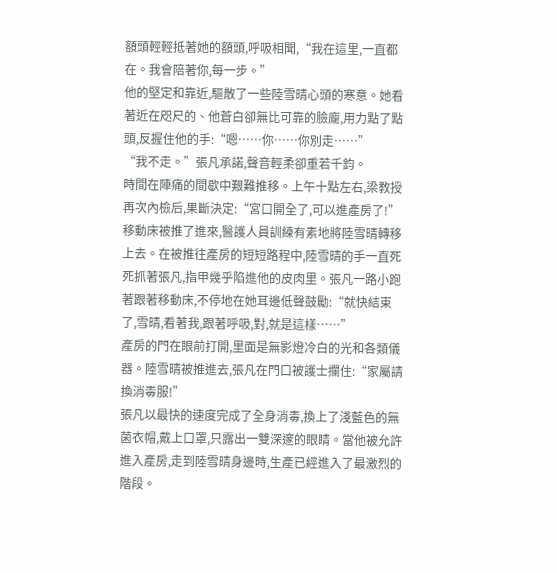額頭輕輕抵著她的額頭,呼吸相聞,“我在這里,一直都在。我會陪著你,每一步。”
他的堅定和靠近,驅散了一些陸雪晴心頭的寒意。她看著近在咫尺的、他蒼白卻無比可靠的臉龐,用力點了點頭,反握住他的手:“嗯……你……你別走……”
“我不走。”張凡承諾,聲音輕柔卻重若千鈞。
時間在陣痛的間歇中艱難推移。上午十點左右,梁教授再次內檢后,果斷決定:“宮口開全了,可以進產房了!”
移動床被推了進來,醫護人員訓練有素地將陸雪晴轉移上去。在被推往產房的短短路程中,陸雪晴的手一直死死抓著張凡,指甲幾乎陷進他的皮肉里。張凡一路小跑著跟著移動床,不停地在她耳邊低聲鼓勵:“就快結束了,雪晴,看著我,跟著呼吸,對,就是這樣……”
產房的門在眼前打開,里面是無影燈冷白的光和各類儀器。陸雪晴被推進去,張凡在門口被護士攔住:“家屬請換消毒服!”
張凡以最快的速度完成了全身消毒,換上了淺藍色的無菌衣帽,戴上口罩,只露出一雙深邃的眼睛。當他被允許進入產房,走到陸雪晴身邊時,生產已經進入了最激烈的階段。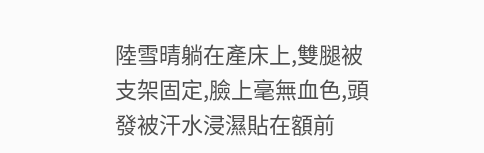陸雪晴躺在產床上,雙腿被支架固定,臉上毫無血色,頭發被汗水浸濕貼在額前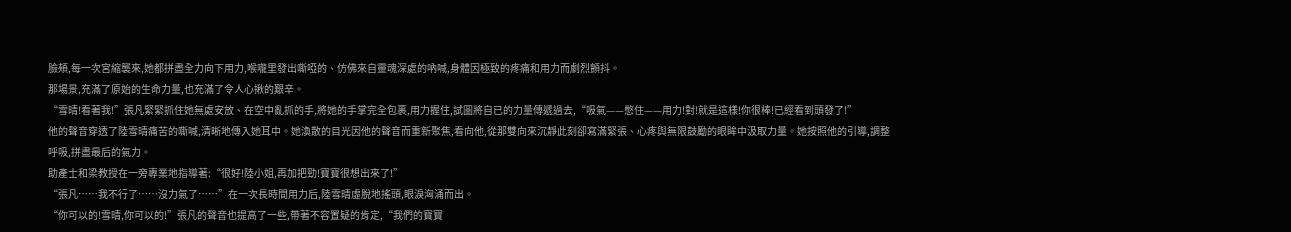臉頰,每一次宮縮襲來,她都拼盡全力向下用力,喉嚨里發出嘶啞的、仿佛來自靈魂深處的吶喊,身體因極致的疼痛和用力而劇烈顫抖。
那場景,充滿了原始的生命力量,也充滿了令人心揪的艱辛。
“雪晴!看著我!”張凡緊緊抓住她無處安放、在空中亂抓的手,將她的手掌完全包裹,用力握住,試圖將自已的力量傳遞過去,“吸氣——憋住——用力!對!就是這樣!你很棒!已經看到頭發了!”
他的聲音穿透了陸雪晴痛苦的嘶喊,清晰地傳入她耳中。她渙散的目光因他的聲音而重新聚焦,看向他,從那雙向來沉靜此刻卻寫滿緊張、心疼與無限鼓勵的眼眸中汲取力量。她按照他的引導,調整呼吸,拼盡最后的氣力。
助產士和梁教授在一旁專業地指導著:“很好!陸小姐,再加把勁!寶寶很想出來了!”
“張凡……我不行了……沒力氣了……”在一次長時間用力后,陸雪晴虛脫地搖頭,眼淚洶涌而出。
“你可以的!雪晴,你可以的!”張凡的聲音也提高了一些,帶著不容置疑的肯定,“我們的寶寶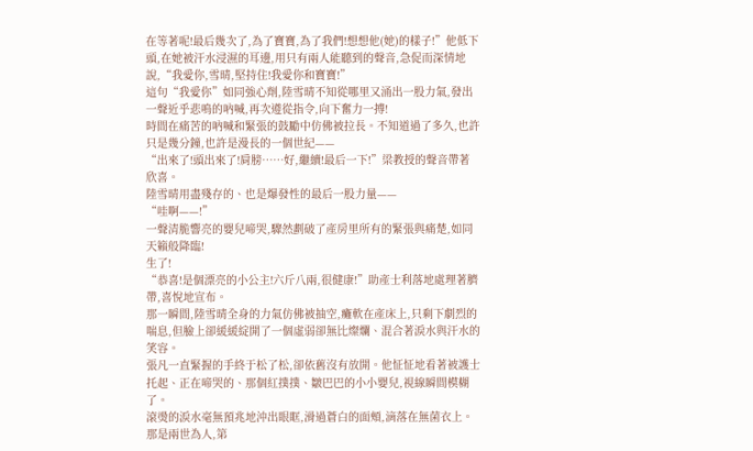在等著呢!最后幾次了,為了寶寶,為了我們!想想他(她)的樣子!”他低下頭,在她被汗水浸濕的耳邊,用只有兩人能聽到的聲音,急促而深情地說,“我愛你,雪晴,堅持住!我愛你和寶寶!”
這句“我愛你”如同強心劑,陸雪晴不知從哪里又涌出一股力氣,發出一聲近乎悲鳴的吶喊,再次遵從指令,向下奮力一搏!
時間在痛苦的吶喊和緊張的鼓勵中仿佛被拉長。不知道過了多久,也許只是幾分鐘,也許是漫長的一個世紀——
“出來了!頭出來了!肩膀……好,繼續!最后一下!”梁教授的聲音帶著欣喜。
陸雪晴用盡殘存的、也是爆發性的最后一股力量——
“哇啊——!”
一聲清脆響亮的嬰兒啼哭,驟然劃破了產房里所有的緊張與痛楚,如同天籟般降臨!
生了!
“恭喜!是個漂亮的小公主!六斤八兩,很健康!”助產士利落地處理著臍帶,喜悅地宣布。
那一瞬間,陸雪晴全身的力氣仿佛被抽空,癱軟在產床上,只剩下劇烈的喘息,但臉上卻緩緩綻開了一個虛弱卻無比燦爛、混合著淚水與汗水的笑容。
張凡一直緊握的手終于松了松,卻依舊沒有放開。他怔怔地看著被護士托起、正在啼哭的、那個紅撲撲、皺巴巴的小小嬰兒,視線瞬間模糊了。
滾燙的淚水毫無預兆地沖出眼眶,滑過蒼白的面頰,滴落在無菌衣上。那是兩世為人,第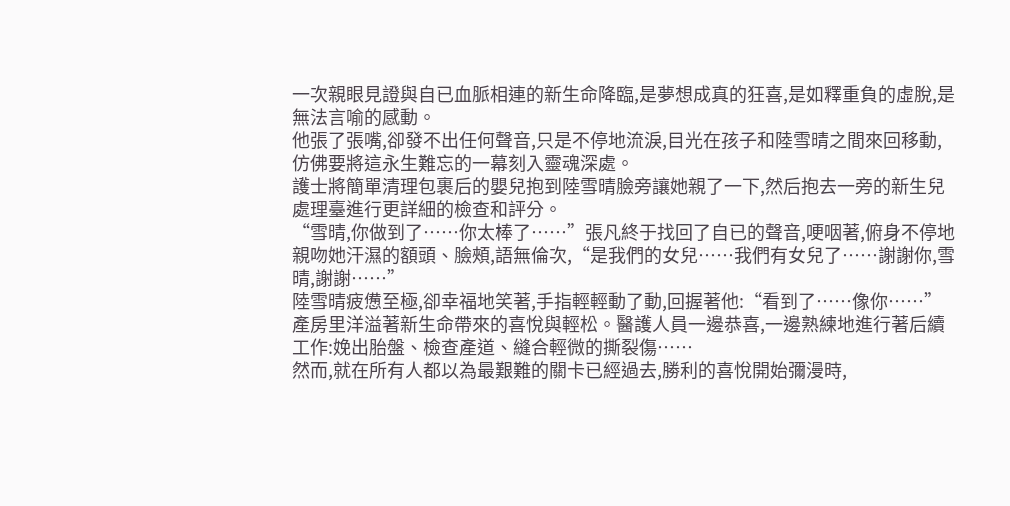一次親眼見證與自已血脈相連的新生命降臨,是夢想成真的狂喜,是如釋重負的虛脫,是無法言喻的感動。
他張了張嘴,卻發不出任何聲音,只是不停地流淚,目光在孩子和陸雪晴之間來回移動,仿佛要將這永生難忘的一幕刻入靈魂深處。
護士將簡單清理包裹后的嬰兒抱到陸雪晴臉旁讓她親了一下,然后抱去一旁的新生兒處理臺進行更詳細的檢查和評分。
“雪晴,你做到了……你太棒了……”張凡終于找回了自已的聲音,哽咽著,俯身不停地親吻她汗濕的額頭、臉頰,語無倫次,“是我們的女兒……我們有女兒了……謝謝你,雪晴,謝謝……”
陸雪晴疲憊至極,卻幸福地笑著,手指輕輕動了動,回握著他:“看到了……像你……”
產房里洋溢著新生命帶來的喜悅與輕松。醫護人員一邊恭喜,一邊熟練地進行著后續工作:娩出胎盤、檢查產道、縫合輕微的撕裂傷……
然而,就在所有人都以為最艱難的關卡已經過去,勝利的喜悅開始彌漫時,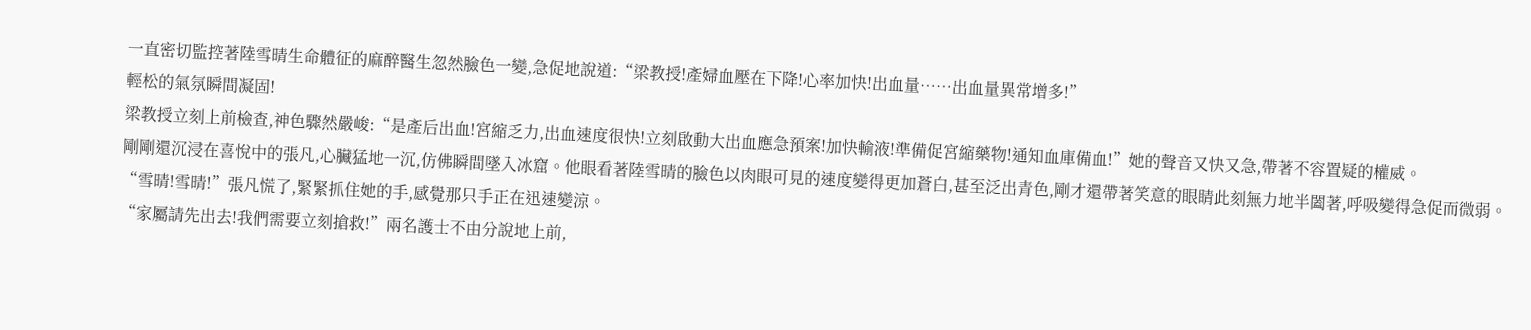一直密切監控著陸雪晴生命體征的麻醉醫生忽然臉色一變,急促地說道:“梁教授!產婦血壓在下降!心率加快!出血量……出血量異常增多!”
輕松的氣氛瞬間凝固!
梁教授立刻上前檢查,神色驟然嚴峻:“是產后出血!宮縮乏力,出血速度很快!立刻啟動大出血應急預案!加快輸液!準備促宮縮藥物!通知血庫備血!”她的聲音又快又急,帶著不容置疑的權威。
剛剛還沉浸在喜悅中的張凡,心臟猛地一沉,仿佛瞬間墜入冰窟。他眼看著陸雪晴的臉色以肉眼可見的速度變得更加蒼白,甚至泛出青色,剛才還帶著笑意的眼睛此刻無力地半闔著,呼吸變得急促而微弱。
“雪晴!雪晴!”張凡慌了,緊緊抓住她的手,感覺那只手正在迅速變涼。
“家屬請先出去!我們需要立刻搶救!”兩名護士不由分說地上前,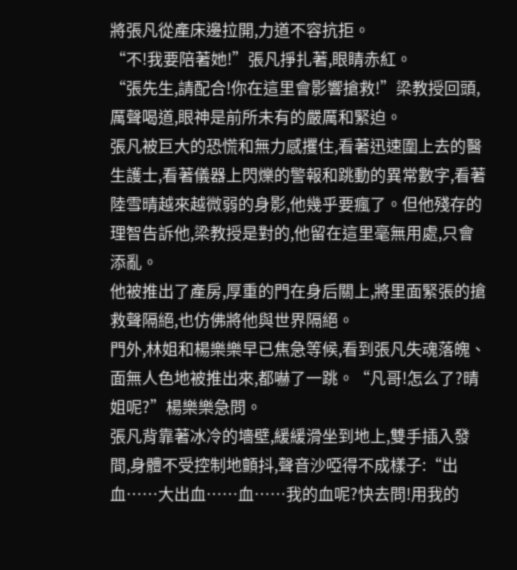將張凡從產床邊拉開,力道不容抗拒。
“不!我要陪著她!”張凡掙扎著,眼睛赤紅。
“張先生,請配合!你在這里會影響搶救!”梁教授回頭,厲聲喝道,眼神是前所未有的嚴厲和緊迫。
張凡被巨大的恐慌和無力感攫住,看著迅速圍上去的醫生護士,看著儀器上閃爍的警報和跳動的異常數字,看著陸雪晴越來越微弱的身影,他幾乎要瘋了。但他殘存的理智告訴他,梁教授是對的,他留在這里毫無用處,只會添亂。
他被推出了產房,厚重的門在身后關上,將里面緊張的搶救聲隔絕,也仿佛將他與世界隔絕。
門外,林姐和楊樂樂早已焦急等候,看到張凡失魂落魄、面無人色地被推出來,都嚇了一跳。“凡哥!怎么了?晴姐呢?”楊樂樂急問。
張凡背靠著冰冷的墻壁,緩緩滑坐到地上,雙手插入發間,身體不受控制地顫抖,聲音沙啞得不成樣子:“出血……大出血……血……我的血呢?快去問!用我的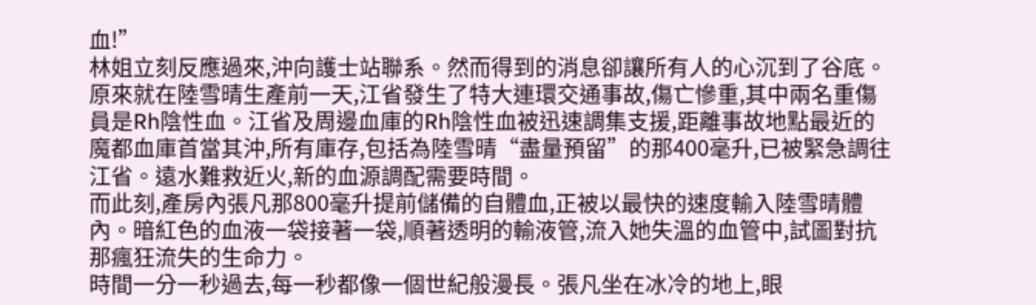血!”
林姐立刻反應過來,沖向護士站聯系。然而得到的消息卻讓所有人的心沉到了谷底。
原來就在陸雪晴生產前一天,江省發生了特大連環交通事故,傷亡慘重,其中兩名重傷員是Rh陰性血。江省及周邊血庫的Rh陰性血被迅速調集支援,距離事故地點最近的魔都血庫首當其沖,所有庫存,包括為陸雪晴“盡量預留”的那400毫升,已被緊急調往江省。遠水難救近火,新的血源調配需要時間。
而此刻,產房內張凡那800毫升提前儲備的自體血,正被以最快的速度輸入陸雪晴體內。暗紅色的血液一袋接著一袋,順著透明的輸液管,流入她失溫的血管中,試圖對抗那瘋狂流失的生命力。
時間一分一秒過去,每一秒都像一個世紀般漫長。張凡坐在冰冷的地上,眼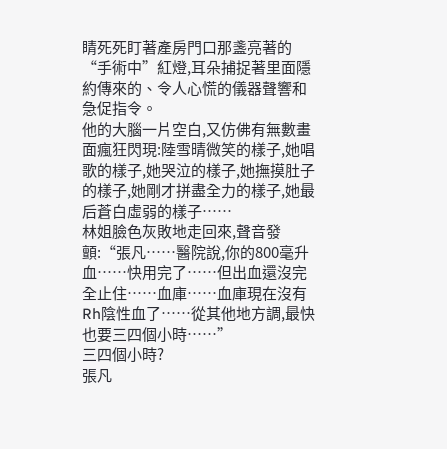睛死死盯著產房門口那盞亮著的“手術中”紅燈,耳朵捕捉著里面隱約傳來的、令人心慌的儀器聲響和急促指令。
他的大腦一片空白,又仿佛有無數畫面瘋狂閃現:陸雪晴微笑的樣子,她唱歌的樣子,她哭泣的樣子,她撫摸肚子的樣子,她剛才拼盡全力的樣子,她最后蒼白虛弱的樣子……
林姐臉色灰敗地走回來,聲音發顫:“張凡……醫院說,你的800毫升血……快用完了……但出血還沒完全止住……血庫……血庫現在沒有Rh陰性血了……從其他地方調,最快也要三四個小時……”
三四個小時?
張凡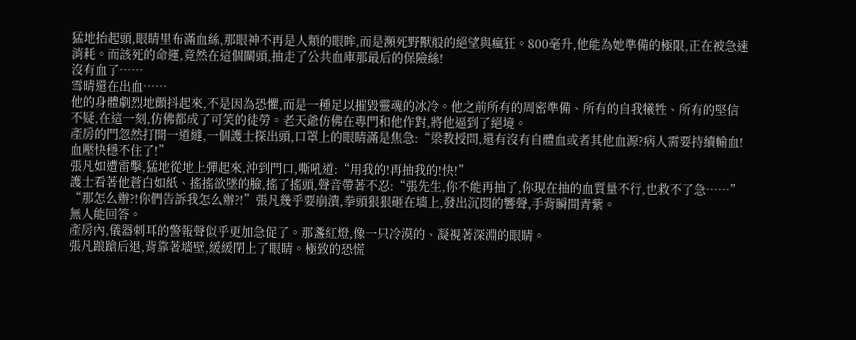猛地抬起頭,眼睛里布滿血絲,那眼神不再是人類的眼眸,而是瀕死野獸般的絕望與瘋狂。800毫升,他能為她準備的極限,正在被急速消耗。而該死的命運,竟然在這個關頭,抽走了公共血庫那最后的保險絲!
沒有血了……
雪晴還在出血……
他的身體劇烈地顫抖起來,不是因為恐懼,而是一種足以摧毀靈魂的冰冷。他之前所有的周密準備、所有的自我犧牲、所有的堅信不疑,在這一刻,仿佛都成了可笑的徒勞。老天爺仿佛在專門和他作對,將他逼到了絕境。
產房的門忽然打開一道縫,一個護士探出頭,口罩上的眼睛滿是焦急:“梁教授問,還有沒有自體血或者其他血源?病人需要持續輸血!血壓快穩不住了!”
張凡如遭雷擊,猛地從地上彈起來,沖到門口,嘶吼道:“用我的!再抽我的!快!”
護士看著他蒼白如紙、搖搖欲墜的臉,搖了搖頭,聲音帶著不忍:“張先生,你不能再抽了,你現在抽的血質量不行,也救不了急……”
“那怎么辦?!你們告訴我怎么辦?!”張凡幾乎要崩潰,拳頭狠狠砸在墻上,發出沉悶的響聲,手背瞬間青紫。
無人能回答。
產房內,儀器刺耳的警報聲似乎更加急促了。那盞紅燈,像一只冷漠的、凝視著深淵的眼睛。
張凡踉蹌后退,背靠著墻壁,緩緩閉上了眼睛。極致的恐慌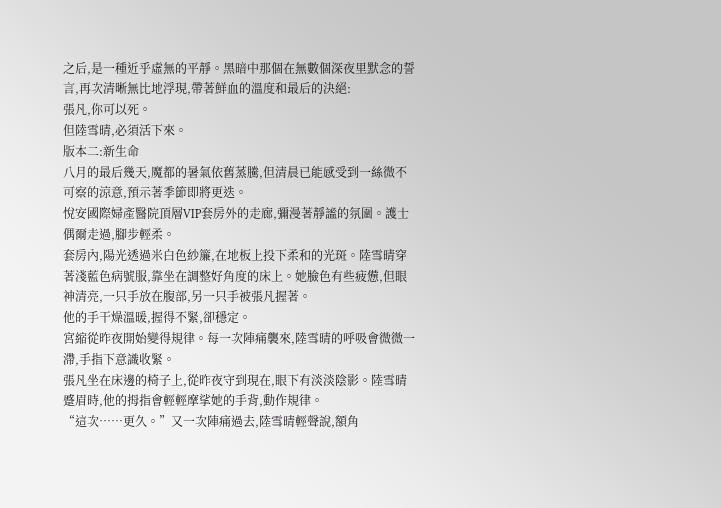之后,是一種近乎虛無的平靜。黑暗中那個在無數個深夜里默念的誓言,再次清晰無比地浮現,帶著鮮血的溫度和最后的決絕:
張凡,你可以死。
但陸雪晴,必須活下來。
版本二:新生命
八月的最后幾天,魔都的暑氣依舊蒸騰,但清晨已能感受到一絲微不可察的涼意,預示著季節即將更迭。
悅安國際婦產醫院頂層VIP套房外的走廊,彌漫著靜謐的氛圍。護士偶爾走過,腳步輕柔。
套房內,陽光透過米白色紗簾,在地板上投下柔和的光斑。陸雪晴穿著淺藍色病號服,靠坐在調整好角度的床上。她臉色有些疲憊,但眼神清亮,一只手放在腹部,另一只手被張凡握著。
他的手干燥溫暖,握得不緊,卻穩定。
宮縮從昨夜開始變得規律。每一次陣痛襲來,陸雪晴的呼吸會微微一滯,手指下意識收緊。
張凡坐在床邊的椅子上,從昨夜守到現在,眼下有淡淡陰影。陸雪晴蹙眉時,他的拇指會輕輕摩挲她的手背,動作規律。
“這次……更久。”又一次陣痛過去,陸雪晴輕聲說,額角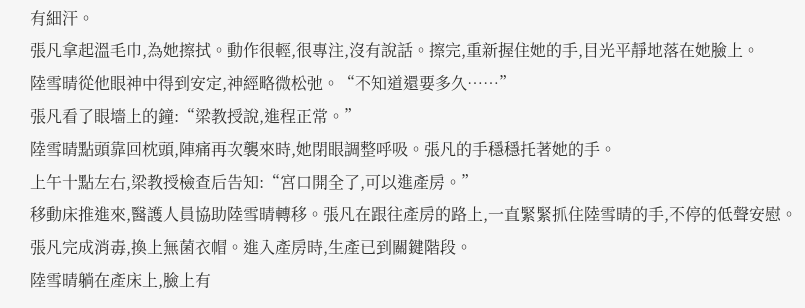有細汗。
張凡拿起溫毛巾,為她擦拭。動作很輕,很專注,沒有說話。擦完,重新握住她的手,目光平靜地落在她臉上。
陸雪晴從他眼神中得到安定,神經略微松弛。“不知道還要多久……”
張凡看了眼墻上的鐘:“梁教授說,進程正常。”
陸雪晴點頭靠回枕頭,陣痛再次襲來時,她閉眼調整呼吸。張凡的手穩穩托著她的手。
上午十點左右,梁教授檢查后告知:“宮口開全了,可以進產房。”
移動床推進來,醫護人員協助陸雪晴轉移。張凡在跟往產房的路上,一直緊緊抓住陸雪晴的手,不停的低聲安慰。
張凡完成消毒,換上無菌衣帽。進入產房時,生產已到關鍵階段。
陸雪晴躺在產床上,臉上有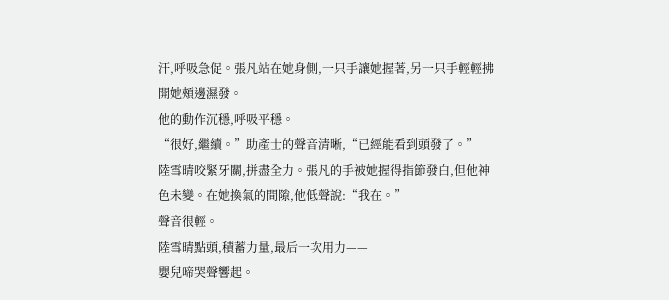汗,呼吸急促。張凡站在她身側,一只手讓她握著,另一只手輕輕拂開她頰邊濕發。
他的動作沉穩,呼吸平穩。
“很好,繼續。”助產士的聲音清晰,“已經能看到頭發了。”
陸雪晴咬緊牙關,拼盡全力。張凡的手被她握得指節發白,但他神色未變。在她換氣的間隙,他低聲說:“我在。”
聲音很輕。
陸雪晴點頭,積蓄力量,最后一次用力——
嬰兒啼哭聲響起。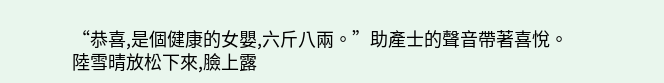“恭喜,是個健康的女嬰,六斤八兩。”助產士的聲音帶著喜悅。
陸雪晴放松下來,臉上露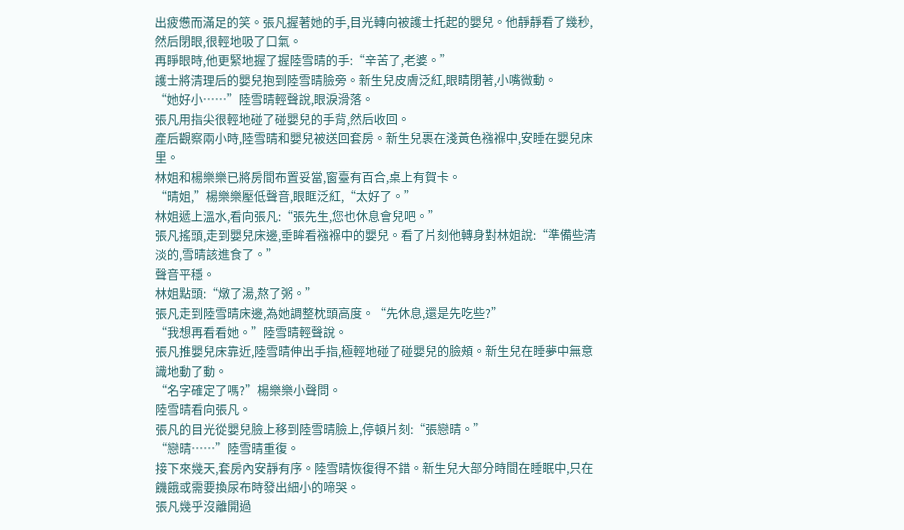出疲憊而滿足的笑。張凡握著她的手,目光轉向被護士托起的嬰兒。他靜靜看了幾秒,然后閉眼,很輕地吸了口氣。
再睜眼時,他更緊地握了握陸雪晴的手:“辛苦了,老婆。”
護士將清理后的嬰兒抱到陸雪晴臉旁。新生兒皮膚泛紅,眼睛閉著,小嘴微動。
“她好小……”陸雪晴輕聲說,眼淚滑落。
張凡用指尖很輕地碰了碰嬰兒的手背,然后收回。
產后觀察兩小時,陸雪晴和嬰兒被送回套房。新生兒裹在淺黃色襁褓中,安睡在嬰兒床里。
林姐和楊樂樂已將房間布置妥當,窗臺有百合,桌上有賀卡。
“晴姐,”楊樂樂壓低聲音,眼眶泛紅,“太好了。”
林姐遞上溫水,看向張凡:“張先生,您也休息會兒吧。”
張凡搖頭,走到嬰兒床邊,垂眸看襁褓中的嬰兒。看了片刻他轉身對林姐說:“準備些清淡的,雪晴該進食了。”
聲音平穩。
林姐點頭:“燉了湯,熬了粥。”
張凡走到陸雪晴床邊,為她調整枕頭高度。“先休息,還是先吃些?”
“我想再看看她。”陸雪晴輕聲說。
張凡推嬰兒床靠近,陸雪晴伸出手指,極輕地碰了碰嬰兒的臉頰。新生兒在睡夢中無意識地動了動。
“名字確定了嗎?”楊樂樂小聲問。
陸雪晴看向張凡。
張凡的目光從嬰兒臉上移到陸雪晴臉上,停頓片刻:“張戀晴。”
“戀晴……”陸雪晴重復。
接下來幾天,套房內安靜有序。陸雪晴恢復得不錯。新生兒大部分時間在睡眠中,只在饑餓或需要換尿布時發出細小的啼哭。
張凡幾乎沒離開過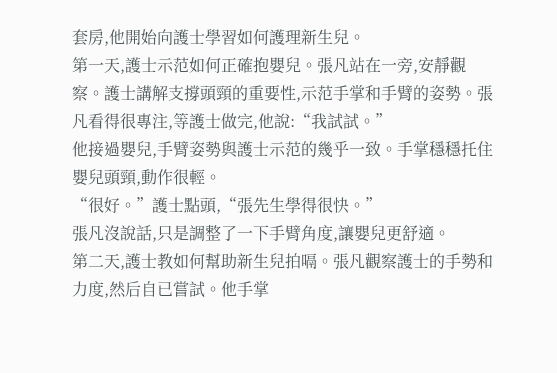套房,他開始向護士學習如何護理新生兒。
第一天,護士示范如何正確抱嬰兒。張凡站在一旁,安靜觀察。護士講解支撐頭頸的重要性,示范手掌和手臂的姿勢。張凡看得很專注,等護士做完,他說:“我試試。”
他接過嬰兒,手臂姿勢與護士示范的幾乎一致。手掌穩穩托住嬰兒頭頸,動作很輕。
“很好。”護士點頭,“張先生學得很快。”
張凡沒說話,只是調整了一下手臂角度,讓嬰兒更舒適。
第二天,護士教如何幫助新生兒拍嗝。張凡觀察護士的手勢和力度,然后自已嘗試。他手掌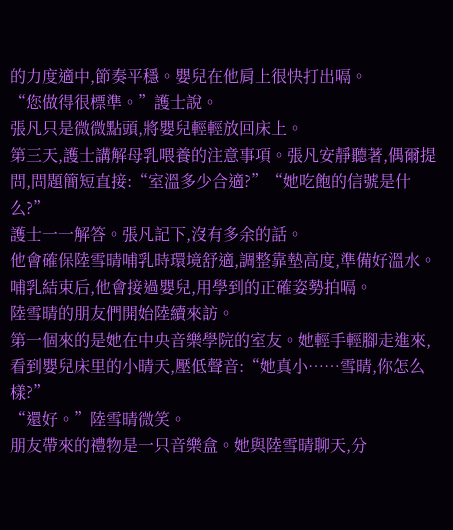的力度適中,節奏平穩。嬰兒在他肩上很快打出嗝。
“您做得很標準。”護士說。
張凡只是微微點頭,將嬰兒輕輕放回床上。
第三天,護士講解母乳喂養的注意事項。張凡安靜聽著,偶爾提問,問題簡短直接:“室溫多少合適?”“她吃飽的信號是什么?”
護士一一解答。張凡記下,沒有多余的話。
他會確保陸雪晴哺乳時環境舒適,調整靠墊高度,準備好溫水。哺乳結束后,他會接過嬰兒,用學到的正確姿勢拍嗝。
陸雪晴的朋友們開始陸續來訪。
第一個來的是她在中央音樂學院的室友。她輕手輕腳走進來,看到嬰兒床里的小晴天,壓低聲音:“她真小……雪晴,你怎么樣?”
“還好。”陸雪晴微笑。
朋友帶來的禮物是一只音樂盒。她與陸雪晴聊天,分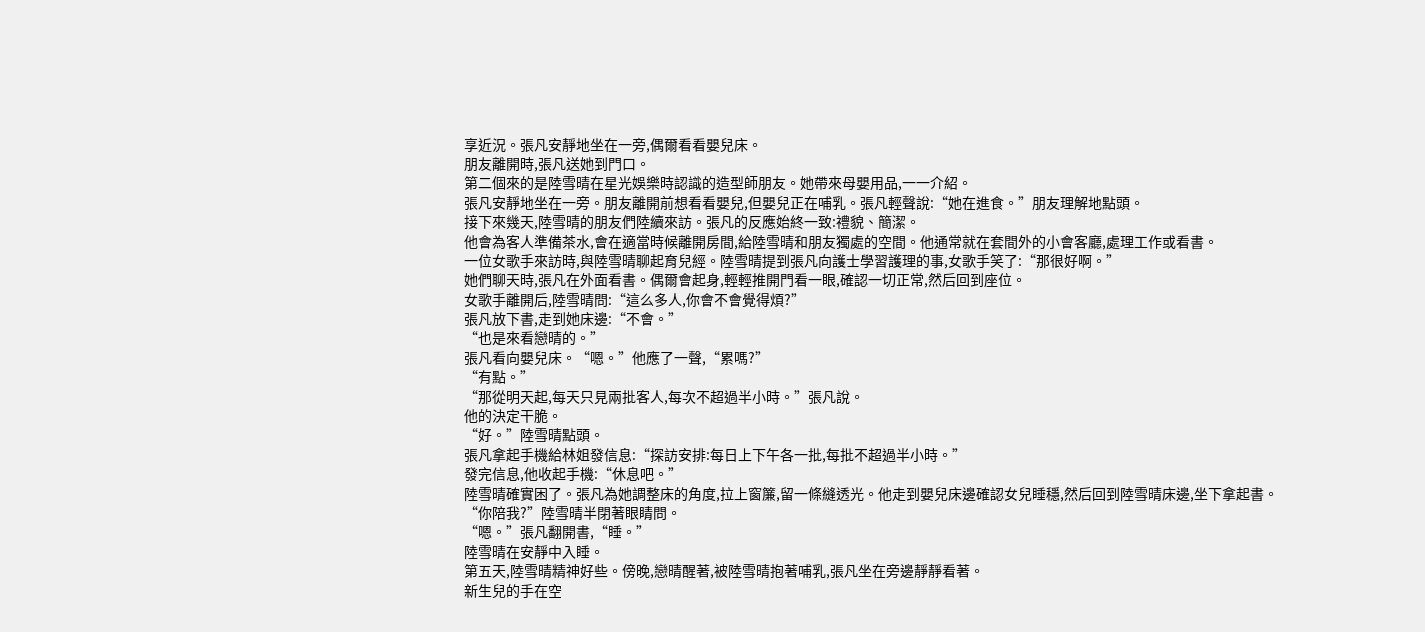享近況。張凡安靜地坐在一旁,偶爾看看嬰兒床。
朋友離開時,張凡送她到門口。
第二個來的是陸雪晴在星光娛樂時認識的造型師朋友。她帶來母嬰用品,一一介紹。
張凡安靜地坐在一旁。朋友離開前想看看嬰兒,但嬰兒正在哺乳。張凡輕聲說:“她在進食。”朋友理解地點頭。
接下來幾天,陸雪晴的朋友們陸續來訪。張凡的反應始終一致:禮貌、簡潔。
他會為客人準備茶水,會在適當時候離開房間,給陸雪晴和朋友獨處的空間。他通常就在套間外的小會客廳,處理工作或看書。
一位女歌手來訪時,與陸雪晴聊起育兒經。陸雪晴提到張凡向護士學習護理的事,女歌手笑了:“那很好啊。”
她們聊天時,張凡在外面看書。偶爾會起身,輕輕推開門看一眼,確認一切正常,然后回到座位。
女歌手離開后,陸雪晴問:“這么多人,你會不會覺得煩?”
張凡放下書,走到她床邊:“不會。”
“也是來看戀晴的。”
張凡看向嬰兒床。“嗯。”他應了一聲,“累嗎?”
“有點。”
“那從明天起,每天只見兩批客人,每次不超過半小時。”張凡說。
他的決定干脆。
“好。”陸雪晴點頭。
張凡拿起手機給林姐發信息:“探訪安排:每日上下午各一批,每批不超過半小時。”
發完信息,他收起手機:“休息吧。”
陸雪晴確實困了。張凡為她調整床的角度,拉上窗簾,留一條縫透光。他走到嬰兒床邊確認女兒睡穩,然后回到陸雪晴床邊,坐下拿起書。
“你陪我?”陸雪晴半閉著眼睛問。
“嗯。”張凡翻開書,“睡。”
陸雪晴在安靜中入睡。
第五天,陸雪晴精神好些。傍晚,戀晴醒著,被陸雪晴抱著哺乳,張凡坐在旁邊靜靜看著。
新生兒的手在空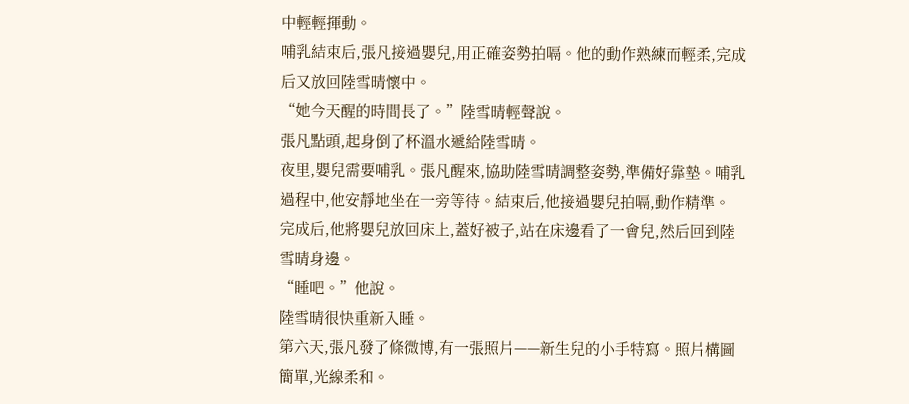中輕輕揮動。
哺乳結束后,張凡接過嬰兒,用正確姿勢拍嗝。他的動作熟練而輕柔,完成后又放回陸雪晴懷中。
“她今天醒的時間長了。”陸雪晴輕聲說。
張凡點頭,起身倒了杯溫水遞給陸雪晴。
夜里,嬰兒需要哺乳。張凡醒來,協助陸雪晴調整姿勢,準備好靠墊。哺乳過程中,他安靜地坐在一旁等待。結束后,他接過嬰兒拍嗝,動作精準。
完成后,他將嬰兒放回床上,蓋好被子,站在床邊看了一會兒,然后回到陸雪晴身邊。
“睡吧。”他說。
陸雪晴很快重新入睡。
第六天,張凡發了條微博,有一張照片——新生兒的小手特寫。照片構圖簡單,光線柔和。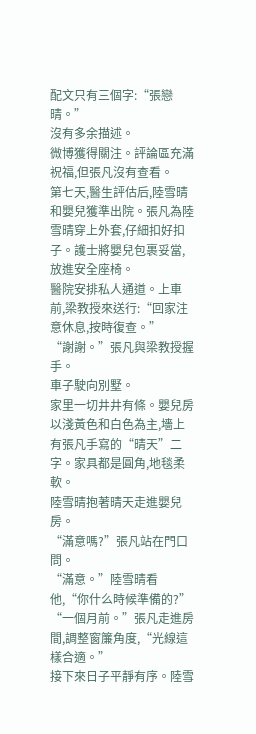配文只有三個字:“張戀晴。”
沒有多余描述。
微博獲得關注。評論區充滿祝福,但張凡沒有查看。
第七天,醫生評估后,陸雪晴和嬰兒獲準出院。張凡為陸雪晴穿上外套,仔細扣好扣子。護士將嬰兒包裹妥當,放進安全座椅。
醫院安排私人通道。上車前,梁教授來送行:“回家注意休息,按時復查。”
“謝謝。”張凡與梁教授握手。
車子駛向別墅。
家里一切井井有條。嬰兒房以淺黃色和白色為主,墻上有張凡手寫的“晴天”二字。家具都是圓角,地毯柔軟。
陸雪晴抱著晴天走進嬰兒房。
“滿意嗎?”張凡站在門口問。
“滿意。”陸雪晴看他,“你什么時候準備的?”
“一個月前。”張凡走進房間,調整窗簾角度,“光線這樣合適。”
接下來日子平靜有序。陸雪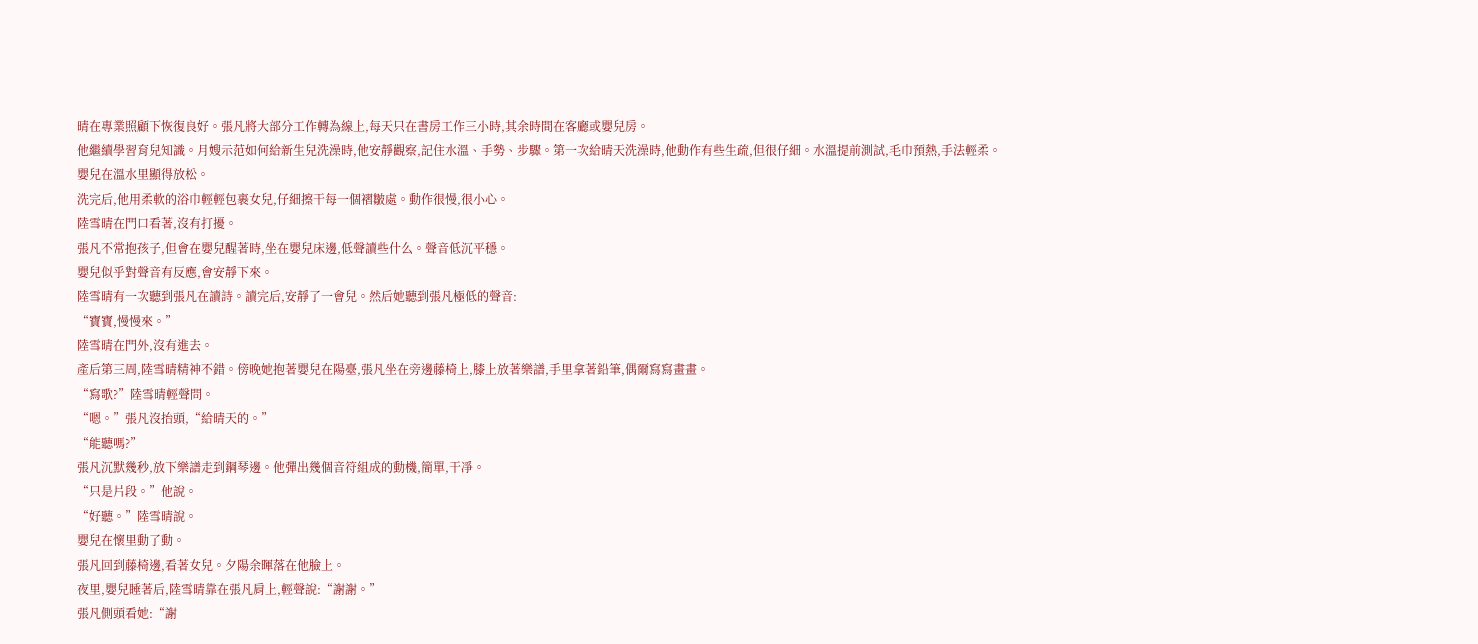晴在專業照顧下恢復良好。張凡將大部分工作轉為線上,每天只在書房工作三小時,其余時間在客廳或嬰兒房。
他繼續學習育兒知識。月嫂示范如何給新生兒洗澡時,他安靜觀察,記住水溫、手勢、步驟。第一次給晴天洗澡時,他動作有些生疏,但很仔細。水溫提前測試,毛巾預熱,手法輕柔。
嬰兒在溫水里顯得放松。
洗完后,他用柔軟的浴巾輕輕包裹女兒,仔細擦干每一個褶皺處。動作很慢,很小心。
陸雪晴在門口看著,沒有打擾。
張凡不常抱孩子,但會在嬰兒醒著時,坐在嬰兒床邊,低聲讀些什么。聲音低沉平穩。
嬰兒似乎對聲音有反應,會安靜下來。
陸雪晴有一次聽到張凡在讀詩。讀完后,安靜了一會兒。然后她聽到張凡極低的聲音:
“寶寶,慢慢來。”
陸雪晴在門外,沒有進去。
產后第三周,陸雪晴精神不錯。傍晚她抱著嬰兒在陽臺,張凡坐在旁邊藤椅上,膝上放著樂譜,手里拿著鉛筆,偶爾寫寫畫畫。
“寫歌?”陸雪晴輕聲問。
“嗯。”張凡沒抬頭,“給晴天的。”
“能聽嗎?”
張凡沉默幾秒,放下樂譜走到鋼琴邊。他彈出幾個音符組成的動機,簡單,干凈。
“只是片段。”他說。
“好聽。”陸雪晴說。
嬰兒在懷里動了動。
張凡回到藤椅邊,看著女兒。夕陽余暉落在他臉上。
夜里,嬰兒睡著后,陸雪晴靠在張凡肩上,輕聲說:“謝謝。”
張凡側頭看她:“謝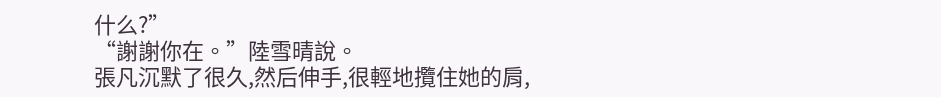什么?”
“謝謝你在。”陸雪晴說。
張凡沉默了很久,然后伸手,很輕地攬住她的肩,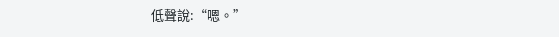低聲說:“嗯。”